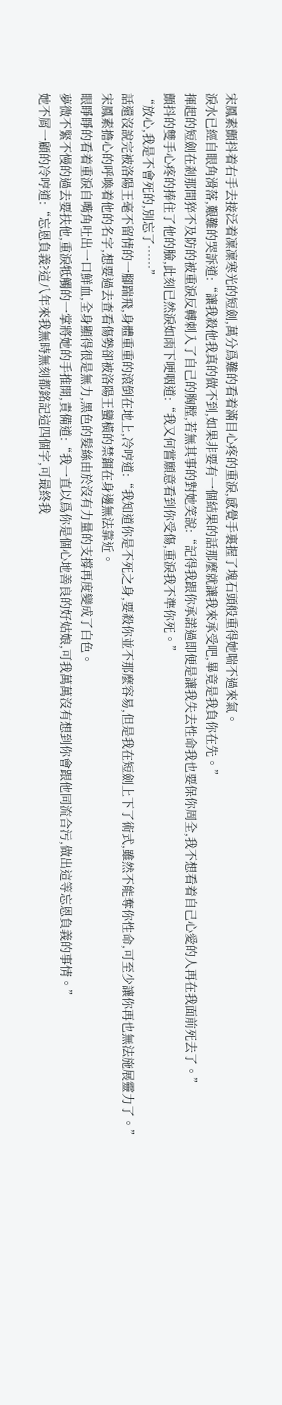宋鳳素顫抖着右手去接泛着凜凜寒光的短劍,萬分爲難的看着滿目心疼的重淚,感覺手裏握了塊石頭般重得她喘不過來氣。
淚水已經自眼角滑落,艱難的哭訴道:“讓我殺他我真的做不到,如果非要有一個結果的話那麼就讓我來承受吧,畢竟是我負你在先。”
揮起的短劍在剎那間猝不及防的被重淚反轉刺入了自己的胸膛,若無其事的對她笑說:“記得我跟你承諾過即便是讓我失去性命我也要保你周全,我不想看着自己心愛的人再在我面前死去了。”
顫抖的雙手心疼的捧住了他的臉,此刻已然淚如雨下哽咽道:“我又何嘗願意看到你受傷,重淚我不準你死。”
“放心,我是不會死的,別忘了……”
話還沒說完被洛陽王毫不留情的一腳踹飛,身體重重的滾倒在地上,冷哼道:“我知道你是不死之身,要殺你並不那麼容易,但是我在短劍上下了術式,雖然不能奪你性命,可至少讓你再也無法施展靈力了。”
宋鳳素擔心的呼喚着他的名字,想要過去查看傷勢卻被洛陽王蠻橫的禁錮在身邊無法靠近。
眼睜睜的看着重淚自嘴角吐出一口鮮血,全身顯得很是無力,黑色的髮絲由於沒有力量的支撐再度變成了白色。
夢微不緊不慢的過去要扶他,重淚牴觸的一掌將她的手推開,責備道:“我一直以爲你是個心地善良的好姑娘,可我萬萬沒有想到你會跟他同流合污,做出這等忘恩負義的事情。”
她不屑一顧的冷哼道:“忘恩負義?這八年來我無時無刻都銘記這四個字,可最終我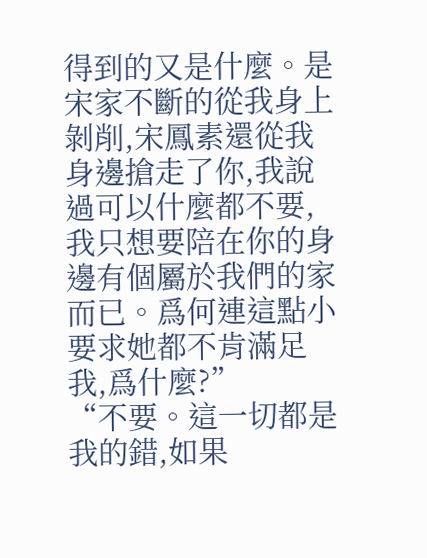得到的又是什麼。是宋家不斷的從我身上剝削,宋鳳素還從我身邊搶走了你,我說過可以什麼都不要,我只想要陪在你的身邊有個屬於我們的家而已。爲何連這點小要求她都不肯滿足我,爲什麼?”
“不要。這一切都是我的錯,如果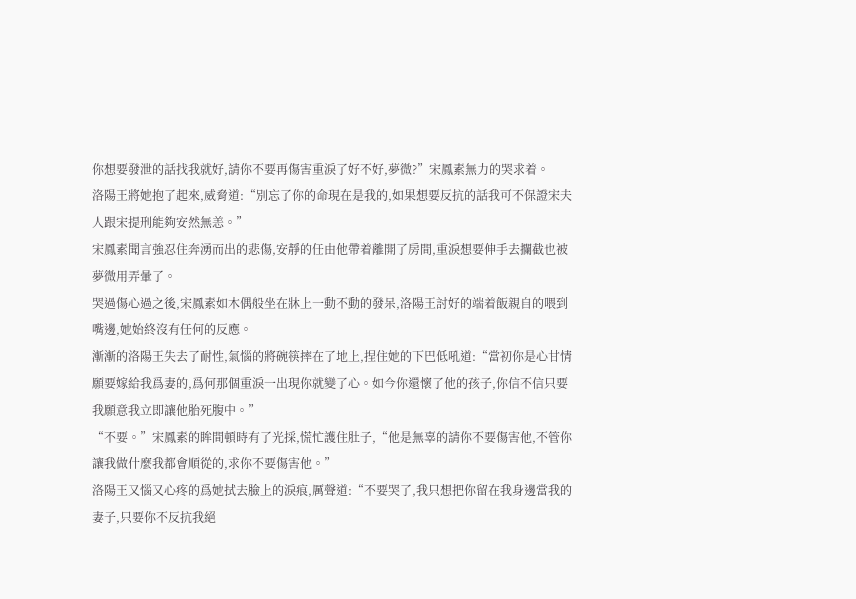你想要發泄的話找我就好,請你不要再傷害重淚了好不好,夢微?”宋鳳素無力的哭求着。
洛陽王將她抱了起來,威脅道:“別忘了你的命現在是我的,如果想要反抗的話我可不保證宋夫人跟宋提刑能夠安然無恙。”
宋鳳素聞言強忍住奔湧而出的悲傷,安靜的任由他帶着離開了房間,重淚想要伸手去攔截也被夢微用弄暈了。
哭過傷心過之後,宋鳳素如木偶般坐在牀上一動不動的發呆,洛陽王討好的端着飯親自的喂到嘴邊,她始終沒有任何的反應。
漸漸的洛陽王失去了耐性,氣惱的將碗筷摔在了地上,捏住她的下巴低吼道:“當初你是心甘情願要嫁給我爲妻的,爲何那個重淚一出現你就變了心。如今你還懷了他的孩子,你信不信只要我願意我立即讓他胎死腹中。”
“不要。”宋鳳素的眸間頓時有了光採,慌忙護住肚子,“他是無辜的請你不要傷害他,不管你讓我做什麼我都會順從的,求你不要傷害他。”
洛陽王又惱又心疼的爲她拭去臉上的淚痕,厲聲道:“不要哭了,我只想把你留在我身邊當我的妻子,只要你不反抗我絕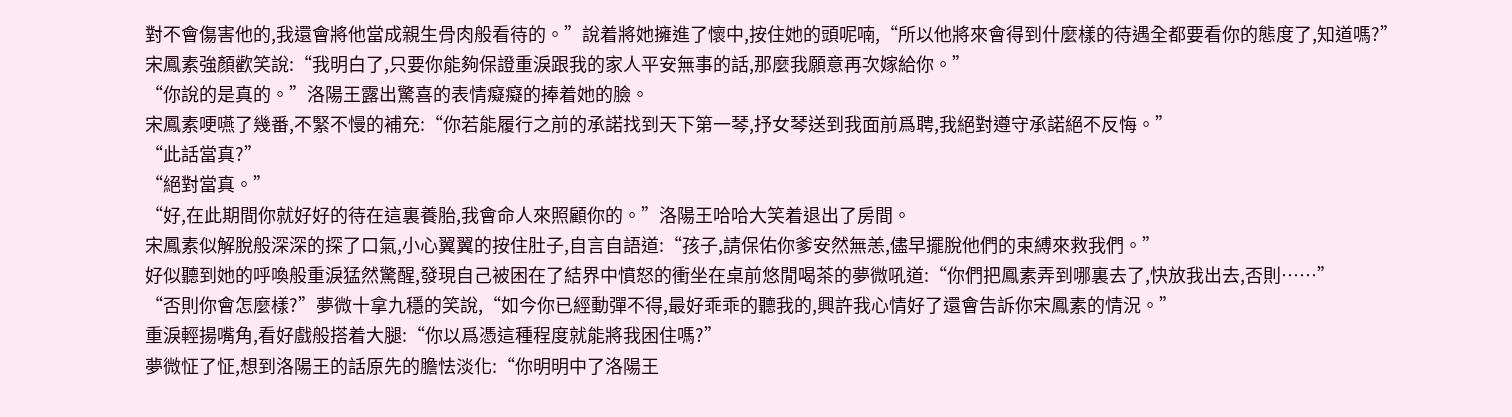對不會傷害他的,我還會將他當成親生骨肉般看待的。”說着將她擁進了懷中,按住她的頭呢喃,“所以他將來會得到什麼樣的待遇全都要看你的態度了,知道嗎?”
宋鳳素強顏歡笑說:“我明白了,只要你能夠保證重淚跟我的家人平安無事的話,那麼我願意再次嫁給你。”
“你說的是真的。”洛陽王露出驚喜的表情癡癡的捧着她的臉。
宋鳳素哽嚥了幾番,不緊不慢的補充:“你若能履行之前的承諾找到天下第一琴,抒女琴送到我面前爲聘,我絕對遵守承諾絕不反悔。”
“此話當真?”
“絕對當真。”
“好,在此期間你就好好的待在這裏養胎,我會命人來照顧你的。”洛陽王哈哈大笑着退出了房間。
宋鳳素似解脫般深深的探了口氣,小心翼翼的按住肚子,自言自語道:“孩子,請保佑你爹安然無恙,儘早擺脫他們的束縛來救我們。”
好似聽到她的呼喚般重淚猛然驚醒,發現自己被困在了結界中憤怒的衝坐在桌前悠閒喝茶的夢微吼道:“你們把鳳素弄到哪裏去了,快放我出去,否則……”
“否則你會怎麼樣?”夢微十拿九穩的笑說,“如今你已經動彈不得,最好乖乖的聽我的,興許我心情好了還會告訴你宋鳳素的情況。”
重淚輕揚嘴角,看好戲般搭着大腿:“你以爲憑這種程度就能將我困住嗎?”
夢微怔了怔,想到洛陽王的話原先的膽怯淡化:“你明明中了洛陽王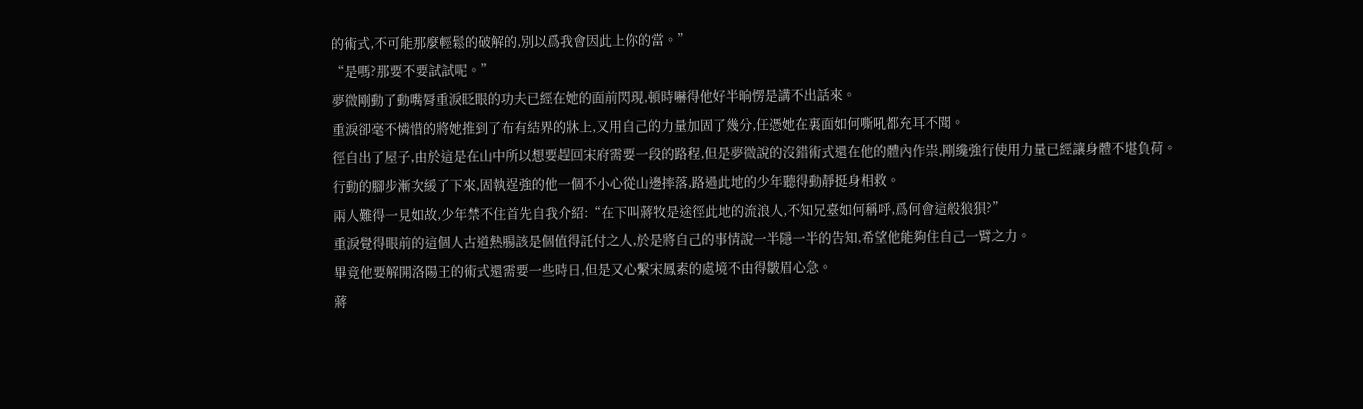的術式,不可能那麼輕鬆的破解的,別以爲我會因此上你的當。”
“是嗎?那要不要試試呢。”
夢微剛動了動嘴脣重淚眨眼的功夫已經在她的面前閃現,頓時嚇得他好半晌愣是講不出話來。
重淚卻毫不憐惜的將她推到了布有結界的牀上,又用自己的力量加固了幾分,任憑她在裏面如何嘶吼都充耳不聞。
徑自出了屋子,由於這是在山中所以想要趕回宋府需要一段的路程,但是夢微說的沒錯術式還在他的體內作祟,剛纔強行使用力量已經讓身體不堪負荷。
行動的腳步漸次緩了下來,固執逞強的他一個不小心從山邊摔落,路過此地的少年聽得動靜挺身相救。
兩人難得一見如故,少年禁不住首先自我介紹:“在下叫蔣牧是途徑此地的流浪人,不知兄臺如何稱呼,爲何會這般狼狽?”
重淚覺得眼前的這個人古道熱腸該是個值得託付之人,於是將自己的事情說一半隱一半的告知,希望他能夠住自己一臂之力。
畢竟他要解開洛陽王的術式還需要一些時日,但是又心繫宋鳳素的處境不由得皺眉心急。
蔣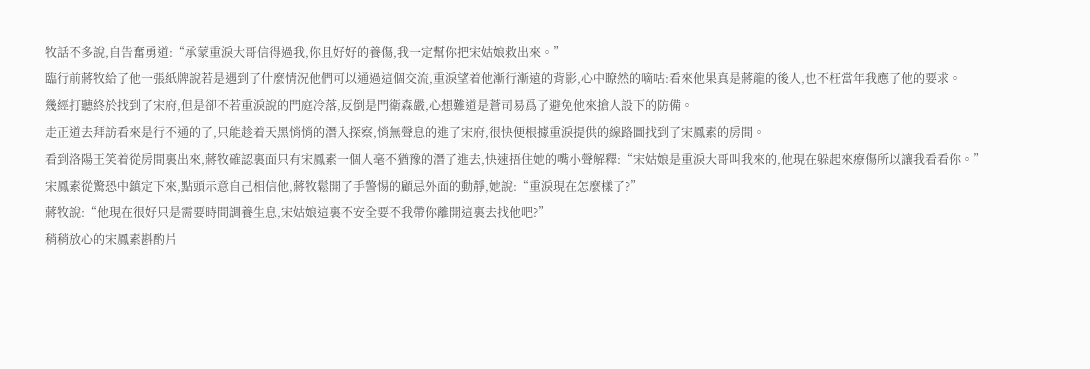牧話不多說,自告奮勇道:“承蒙重淚大哥信得過我,你且好好的養傷,我一定幫你把宋姑娘救出來。”
臨行前蔣牧給了他一張紙牌說若是遇到了什麼情況他們可以通過這個交流,重淚望着他漸行漸遠的背影,心中瞭然的嘀咕:看來他果真是蔣龍的後人,也不枉當年我應了他的要求。
幾經打聽終於找到了宋府,但是卻不若重淚說的門庭冷落,反倒是門衛森嚴,心想難道是蒼司易爲了避免他來搶人設下的防備。
走正道去拜訪看來是行不通的了,只能趁着天黑悄悄的潛入探察,悄無聲息的進了宋府,很快便根據重淚提供的線路圖找到了宋鳳素的房間。
看到洛陽王笑着從房間裏出來,蔣牧確認裏面只有宋鳳素一個人毫不猶豫的潛了進去,快速捂住她的嘴小聲解釋:“宋姑娘是重淚大哥叫我來的,他現在躲起來療傷所以讓我看看你。”
宋鳳素從驚恐中鎮定下來,點頭示意自己相信他,蔣牧鬆開了手警惕的顧忌外面的動靜,她說:“重淚現在怎麼樣了?”
蔣牧說:“他現在很好只是需要時間調養生息,宋姑娘這裏不安全要不我帶你離開這裏去找他吧?”
稍稍放心的宋鳳素斟酌片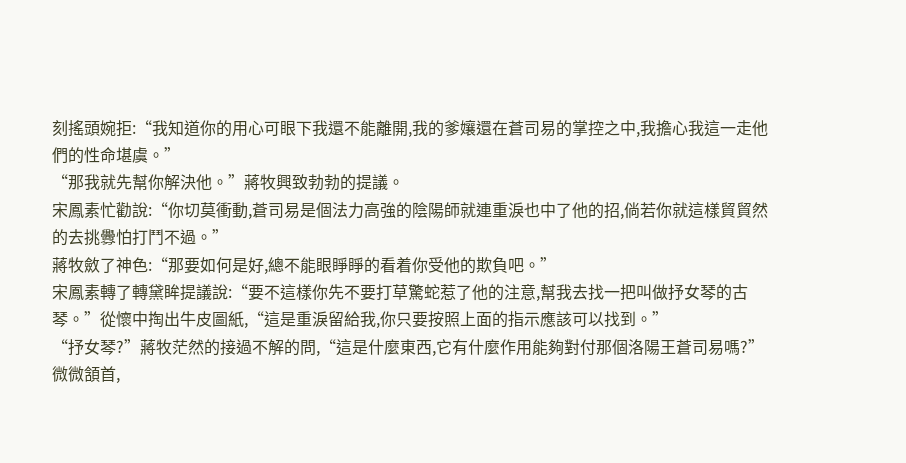刻搖頭婉拒:“我知道你的用心可眼下我還不能離開,我的爹孃還在蒼司易的掌控之中,我擔心我這一走他們的性命堪虞。”
“那我就先幫你解決他。”蔣牧興致勃勃的提議。
宋鳳素忙勸說:“你切莫衝動,蒼司易是個法力高強的陰陽師就連重淚也中了他的招,倘若你就這樣貿貿然的去挑釁怕打鬥不過。”
蔣牧斂了神色:“那要如何是好,總不能眼睜睜的看着你受他的欺負吧。”
宋鳳素轉了轉黛眸提議說:“要不這樣你先不要打草驚蛇惹了他的注意,幫我去找一把叫做抒女琴的古琴。”從懷中掏出牛皮圖紙,“這是重淚留給我,你只要按照上面的指示應該可以找到。”
“抒女琴?”蔣牧茫然的接過不解的問,“這是什麼東西,它有什麼作用能夠對付那個洛陽王蒼司易嗎?”
微微頷首,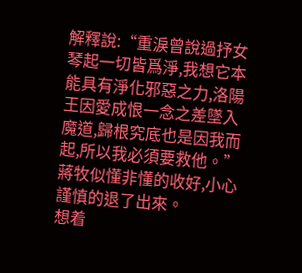解釋說:“重淚曾說過抒女琴起一切皆爲淨,我想它本能具有淨化邪惡之力,洛陽王因愛成恨一念之差墜入魔道,歸根究底也是因我而起,所以我必須要救他。”
蔣牧似懂非懂的收好,小心謹慎的退了出來。
想着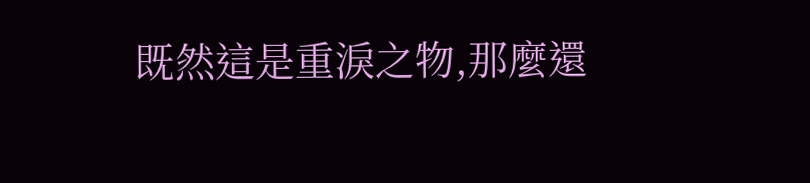既然這是重淚之物,那麼還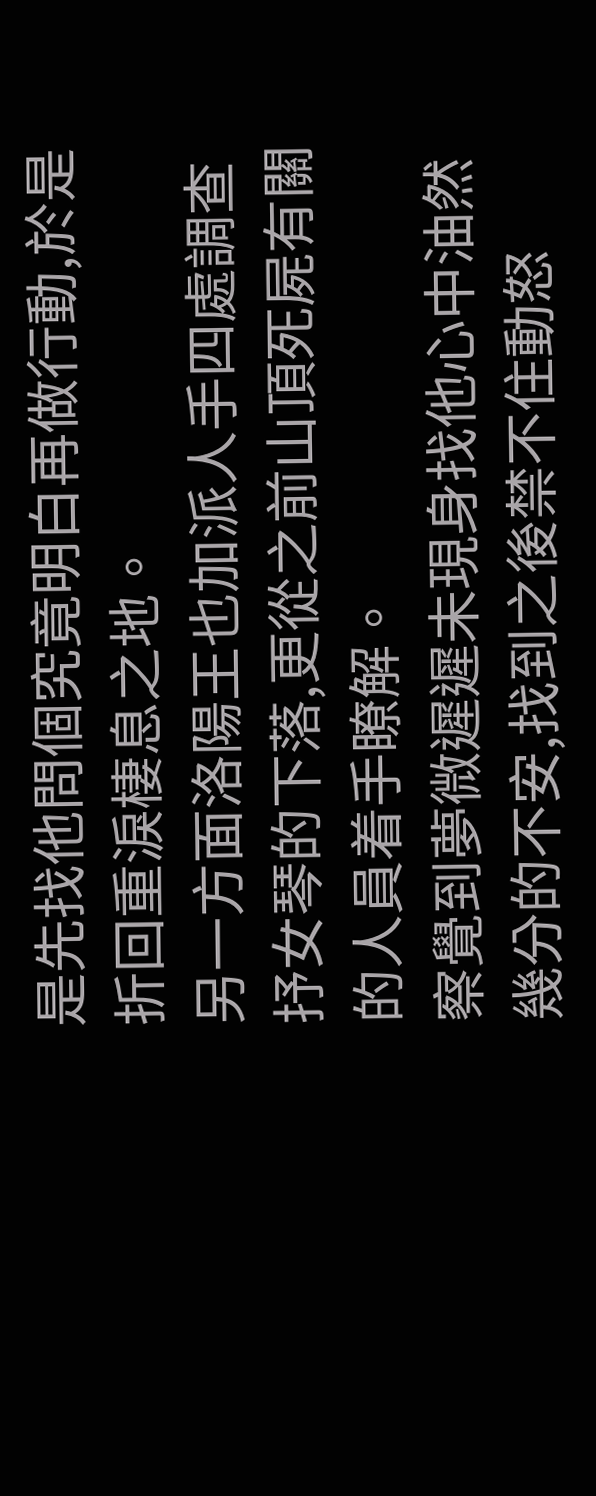是先找他問個究竟明白再做行動,於是折回重淚棲息之地。
另一方面洛陽王也加派人手四處調查抒女琴的下落,更從之前山頂死屍有關的人員着手瞭解。
察覺到夢微遲遲未現身找他心中油然幾分的不安,找到之後禁不住動怒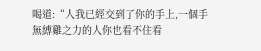喝道:“人我已經交到了你的手上,一個手無縛雞之力的人你也看不住看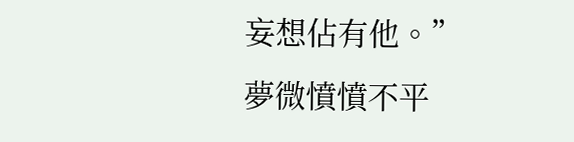妄想佔有他。”
夢微憤憤不平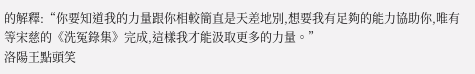的解釋:“你要知道我的力量跟你相較簡直是天差地別,想要我有足夠的能力協助你,唯有等宋慈的《洗冤錄集》完成,這樣我才能汲取更多的力量。”
洛陽王點頭笑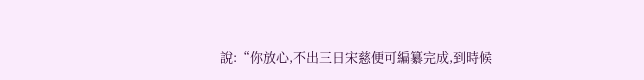說:“你放心,不出三日宋慈便可編纂完成,到時候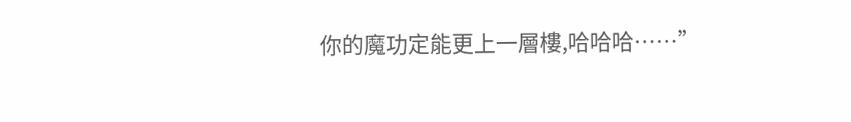你的魔功定能更上一層樓,哈哈哈……”